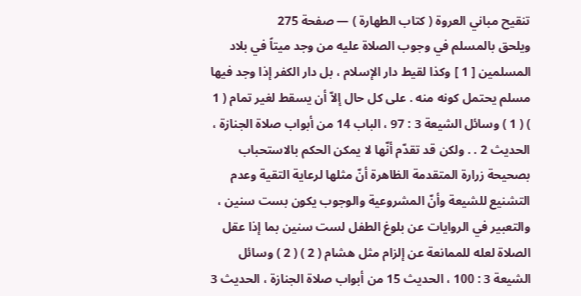تنقيح مباني العروة ( كتاب الطهارة ) — صفحة 275
ويلحق بالمسلم في وجوب الصلاة عليه من وجد ميتاً في بلاد المسلمين [ 1 ] وكذا لقيط دار الإسلام ، بل دار الكفر إذا وجد فيها مسلم يحتمل كونه منه . على كل حال إلاّ أن يسقط لغير تمام ( 1 ) ( 1 ) وسائل الشيعة 3 : 97 ، الباب 14 من أبواب صلاة الجنازة ، الحديث 2 . . ولكن قد تقدّم أنّها لا يمكن الحكم بالاستحباب بصحيحة زرارة المتقدمة الظاهرة أنّ مثلها لرعاية التقية وعدم التشنيع للشيعة وأنّ المشروعية والوجوب يكون بست سنين ، والتعبير في الروايات عن بلوغ الطفل لست سنين بما إذا عقل الصلاة لعله للممانعة عن إلزام مثل هشام ( 2 ) ( 2 ) وسائل الشيعة 3 : 100 ، الحديث 15 من أبواب صلاة الجنازة ، الحديث 3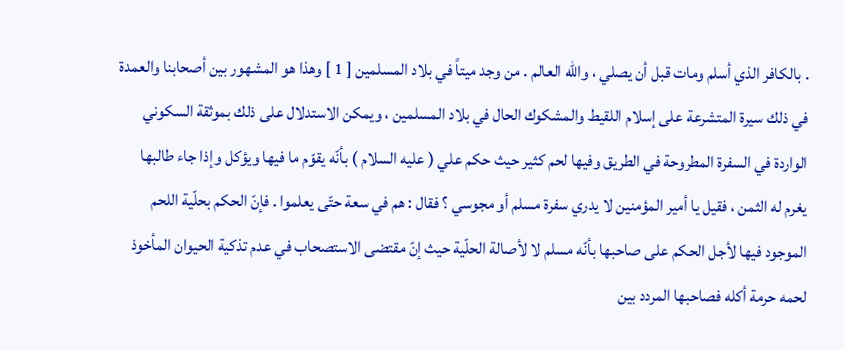. بالكافر الذي أسلم ومات قبل أن يصلي ، واللّه العالم . من وجد ميتاً في بلاد المسلمين [ 1 ] وهذا هو المشهور بين أصحابنا والعمدة في ذلك سيرة المتشرعة على إسلام اللقيط والمشكوك الحال في بلاد المسلمين ، ويمكن الاستدلال على ذلك بموثقة السكوني الواردة في السفرة المطروحة في الطريق وفيها لحم كثير حيث حكم علي ( عليه السلام ) بأنّه يقوّم ما فيها ويؤكل وإذا جاء طالبها يغرم له الثمن ، فقيل يا أمير المؤمنين لا يدري سفرة مسلم أو مجوسي ؟ فقال : هم في سعة حتّى يعلموا . فإنّ الحكم بحلّية اللحم الموجود فيها لأجل الحكم على صاحبها بأنّه مسلم لا لأصالة الحلّية حيث إنّ مقتضى الاستصحاب في عدم تذكية الحيوان المأخوذ لحمه حرمة أكله فصاحبها المردد بين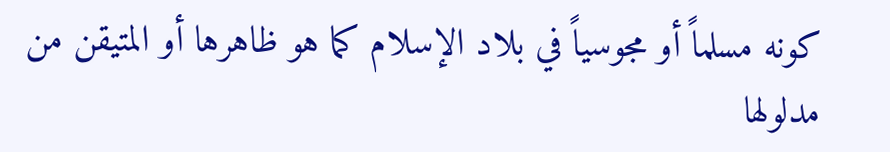كونه مسلماً أو مجوسياً في بلاد الإسلام كما هو ظاهرها أو المتيقن من مدلولها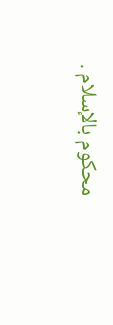محكوم بالإسلام .